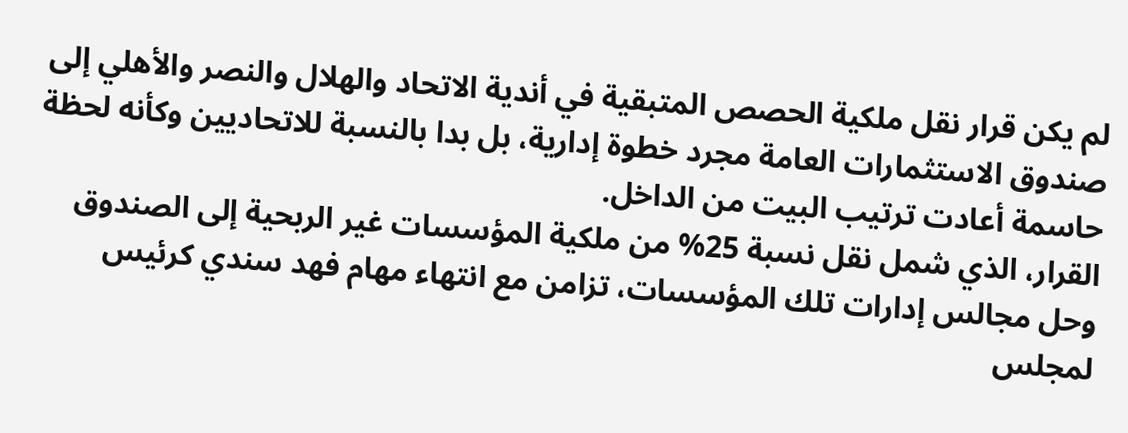لم يكن قرار نقل ملكية الحصص المتبقية في أندية الاتحاد والهلال والنصر والأهلي إلى صندوق الاستثمارات العامة مجرد خطوة إدارية، بل بدا بالنسبة للاتحاديين وكأنه لحظة حاسمة أعادت ترتيب البيت من الداخل.
القرار، الذي شمل نقل نسبة 25% من ملكية المؤسسات غير الربحية إلى الصندوق وحل مجالس إدارات تلك المؤسسات، تزامن مع انتهاء مهام فهد سندي كرئيس لمجلس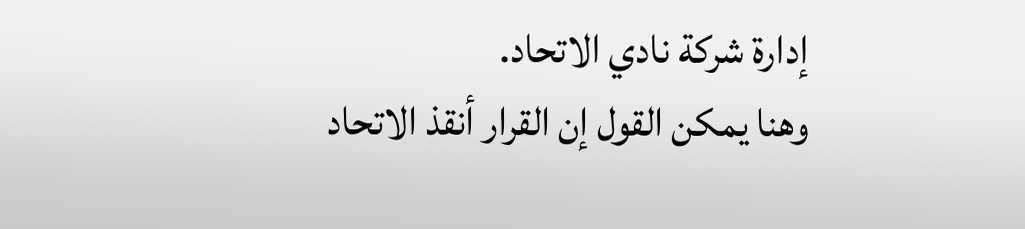إدارة شركة نادي الاتحاد.
وهنا يمكن القول إن القرار أنقذ الاتحاد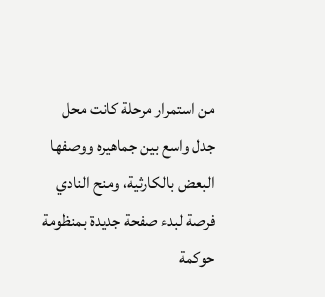من استمرار مرحلة كانت محل جدل واسع بين جماهيره ووصفها البعض بالكارثية، ومنح النادي فرصة لبدء صفحة جديدة بمنظومة حوكمة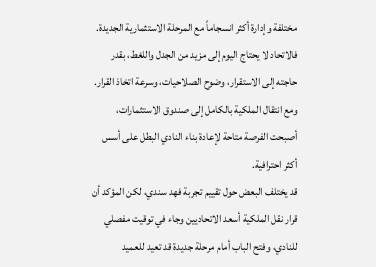مختلفة وإدارة أكثر انسجاماً مع المرحلة الاستثمارية الجديدة.
فالاتحاد لا يحتاج اليوم إلى مزيد من الجدل واللغط، بقدر حاجته إلى الاستقرار، وضوح الصلاحيات، وسرعة اتخاذ القرار. ومع انتقال الملكية بالكامل إلى صندوق الاستثمارات، أصبحت الفرصة متاحة لإعادة بناء النادي البطل على أسس أكثر احترافية.
قد يختلف البعض حول تقييم تجربة فهد سندي، لكن المؤكد أن قرار نقل الملكية أسعد الاتحاديين وجاء في توقيت مفصلي للنادي، وفتح الباب أمام مرحلة جديدة قد تعيد للعميد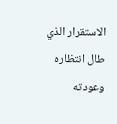الاستقرار الذي طال انتظاره وعودته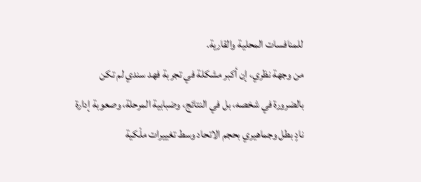للمنافسات المحلية والقارية.
من وجهة نظري، إن أكبر مشكلة في تجربة فهد سندي لم تكن بالضرورة في شخصه، بل في النتائج، وضبابية المرحلة، وصعوبة إدارة نادٍ بطل وجماهيري بحجم الاتحاد وسط تغييرات ملْكية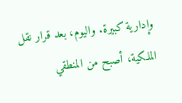وإدارية كبيرة. واليوم، بعد قرار نقل الملكية، أصبح من المنطقي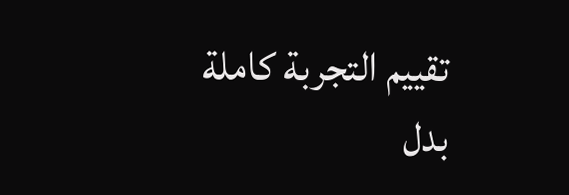تقييم التجربة كاملة بدل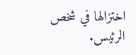اختزالها في شخص الرئيس.